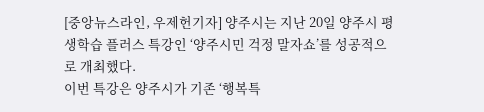[중앙뉴스라인, 우제헌기자] 양주시는 지난 20일 양주시 평생학습 플러스 특강인 ‘양주시민 걱정 말자쇼’를 성공적으로 개최했다.
이번 특강은 양주시가 기존 ‘행복특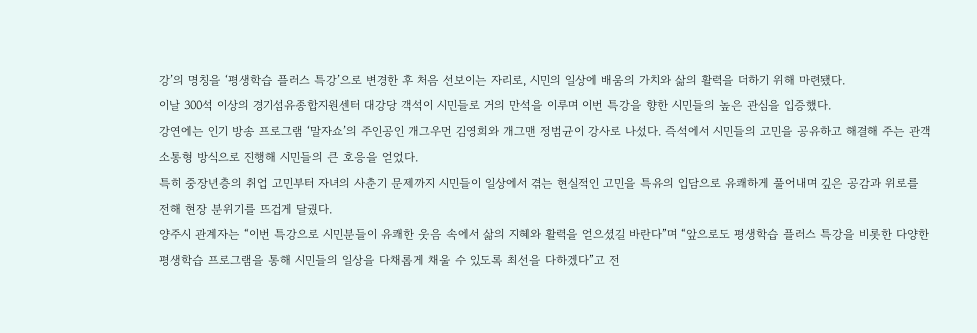강’의 명칭을 ‘평생학습 플러스 특강’으로 변경한 후 처음 선보이는 자리로, 시민의 일상에 배움의 가치와 삶의 활력을 더하기 위해 마련됐다.
이날 300석 이상의 경기섬유종합지원센터 대강당 객석이 시민들로 거의 만석을 이루며 이번 특강을 향한 시민들의 높은 관심을 입증했다.
강연에는 인기 방송 프로그램 ‘말자쇼’의 주인공인 개그우먼 김영희와 개그맨 정범균이 강사로 나섰다. 즉석에서 시민들의 고민을 공유하고 해결해 주는 관객 소통형 방식으로 진행해 시민들의 큰 호응을 얻었다.
특히 중장년층의 취업 고민부터 자녀의 사춘기 문제까지 시민들이 일상에서 겪는 현실적인 고민을 특유의 입담으로 유쾌하게 풀어내며 깊은 공감과 위로를 전해 현장 분위기를 뜨겁게 달궜다.
양주시 관계자는 “이번 특강으로 시민분들이 유쾌한 웃음 속에서 삶의 지혜와 활력을 얻으셨길 바란다”며 “앞으로도 평생학습 플러스 특강을 비롯한 다양한 평생학습 프로그램을 통해 시민들의 일상을 다채롭게 채울 수 있도록 최선을 다하겠다”고 전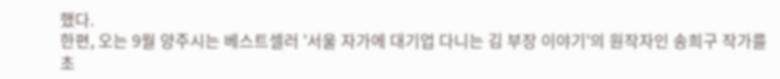했다.
한편, 오는 9월 양주시는 베스트셀러 '서울 자가에 대기업 다니는 김 부장 이야기'의 원작자인 송희구 작가를 초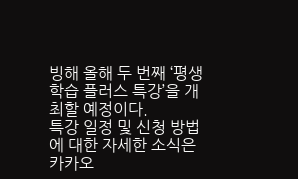빙해 올해 두 번째 ‘평생학습 플러스 특강’을 개최할 예정이다.
특강 일정 및 신청 방법에 대한 자세한 소식은 카카오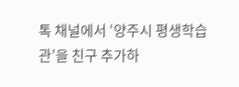톡 채널에서 ‘양주시 평생학습관’을 친구 추가하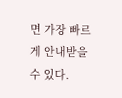면 가장 빠르게 안내받을 수 있다.